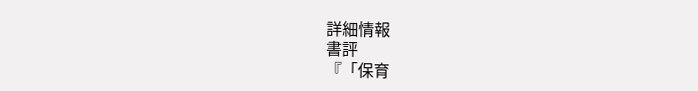詳細情報
書評
『「保育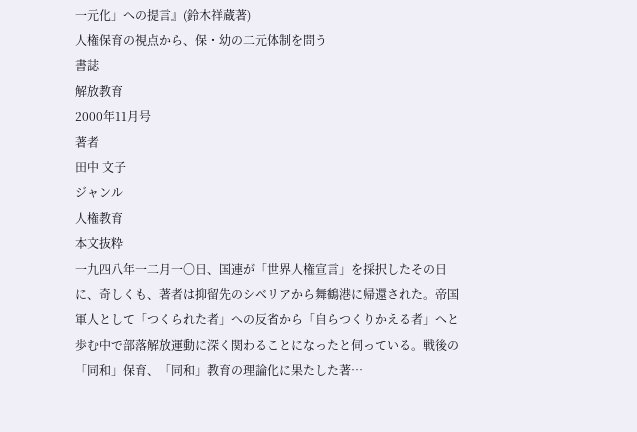一元化」への提言』(鈴木祥蔵著)
人権保育の視点から、保・幼の二元体制を問う
書誌
解放教育
2000年11月号
著者
田中 文子
ジャンル
人権教育
本文抜粋
一九四八年一二月一〇日、国連が「世界人権宣言」を採択したその日に、奇しくも、著者は抑留先のシベリアから舞鶴港に帰還された。帝国軍人として「つくられた者」への反省から「自らつくりかえる者」へと歩む中で部落解放運動に深く関わることになったと伺っている。戦後の「同和」保育、「同和」教育の理論化に果たした著…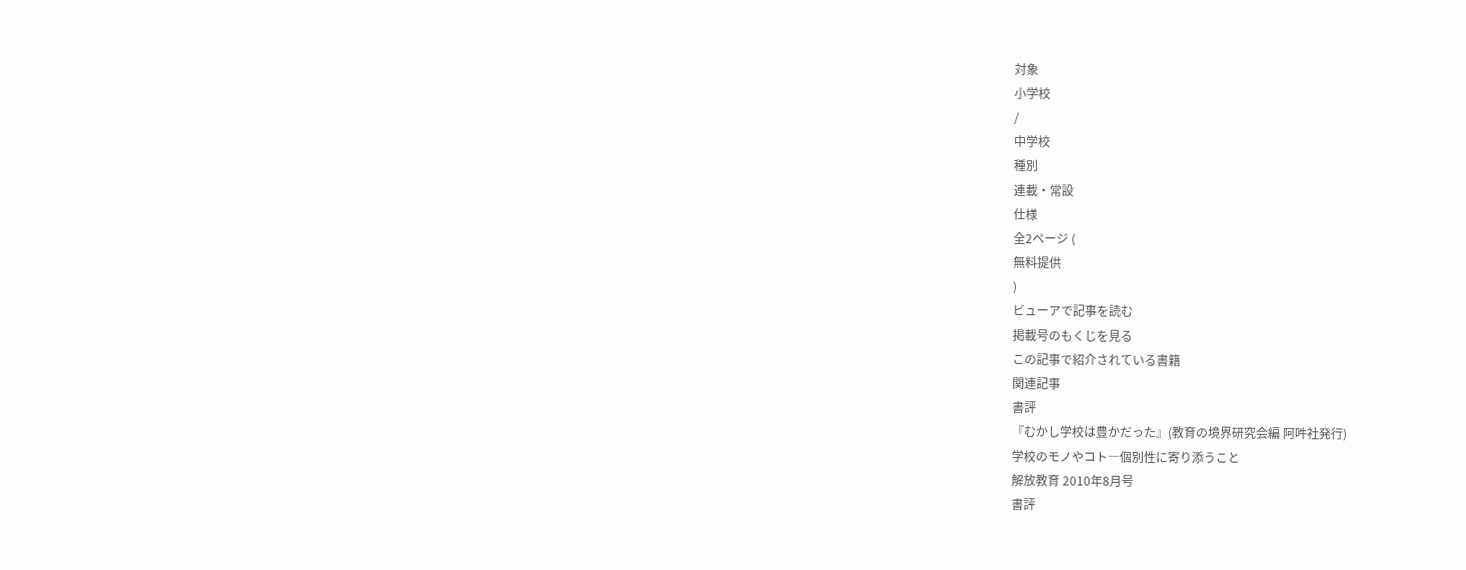対象
小学校
/
中学校
種別
連載・常設
仕様
全2ページ (
無料提供
)
ビューアで記事を読む
掲載号のもくじを見る
この記事で紹介されている書籍
関連記事
書評
『むかし学校は豊かだった』(教育の境界研究会編 阿吽社発行)
学校のモノやコト―個別性に寄り添うこと
解放教育 2010年8月号
書評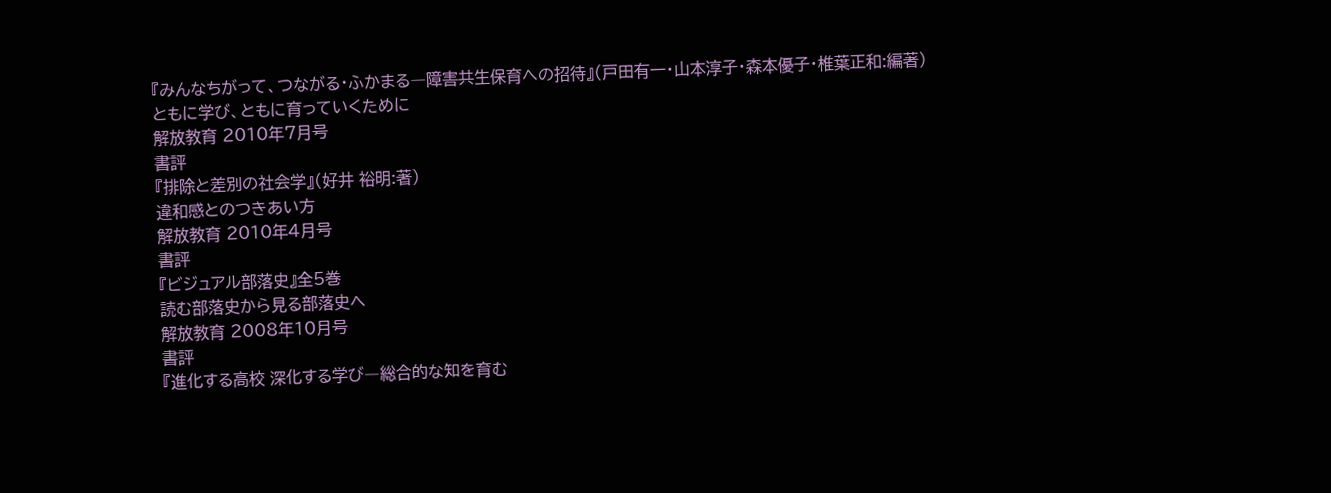『みんなちがって、つながる・ふかまる―障害共生保育への招待』(戸田有一・山本淳子・森本優子・椎葉正和:編著)
ともに学び、ともに育っていくために
解放教育 2010年7月号
書評
『排除と差別の社会学』(好井 裕明:著)
違和感とのつきあい方
解放教育 2010年4月号
書評
『ビジュアル部落史』全5巻
読む部落史から見る部落史へ
解放教育 2008年10月号
書評
『進化する高校 深化する学び―総合的な知を育む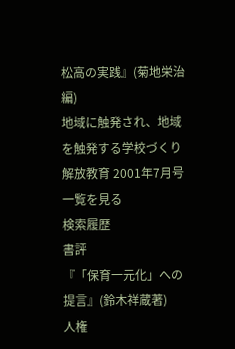松高の実践』(菊地栄治編)
地域に触発され、地域を触発する学校づくり
解放教育 2001年7月号
一覧を見る
検索履歴
書評
『「保育一元化」への提言』(鈴木祥蔵著)
人権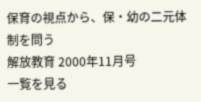保育の視点から、保・幼の二元体制を問う
解放教育 2000年11月号
一覧を見る